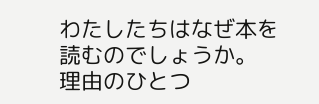わたしたちはなぜ本を読むのでしょうか。
理由のひとつ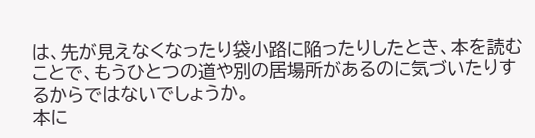は、先が見えなくなったり袋小路に陥ったりしたとき、本を読むことで、もうひとつの道や別の居場所があるのに気づいたりするからではないでしょうか。
本に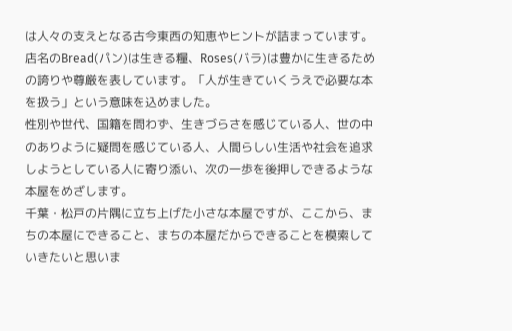は人々の支えとなる古今東西の知恵やヒントが詰まっています。
店名のBread(パン)は生きる糧、Roses(バラ)は豊かに生きるための誇りや尊厳を表しています。「人が生きていくうえで必要な本を扱う」という意味を込めました。
性別や世代、国籍を問わず、生きづらさを感じている人、世の中のありように疑問を感じている人、人間らしい生活や社会を追求しようとしている人に寄り添い、次の一歩を後押しできるような本屋をめざします。
千葉・松戸の片隅に立ち上げた小さな本屋ですが、ここから、まちの本屋にできること、まちの本屋だからできることを模索していきたいと思いま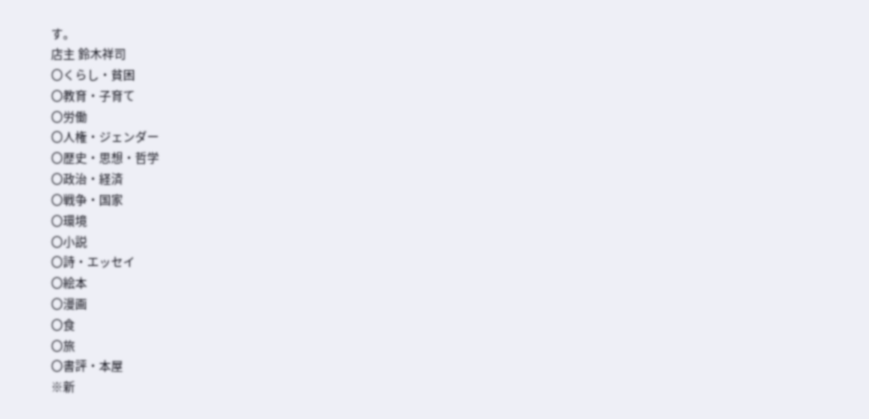す。
店主 鈴木祥司
〇くらし・貧困
〇教育・子育て
〇労働
〇人権・ジェンダー
〇歴史・思想・哲学
〇政治・経済
〇戦争・国家
〇環境
〇小説
〇詩・エッセイ
〇絵本
〇漫画
〇食
〇旅
〇書評・本屋
※新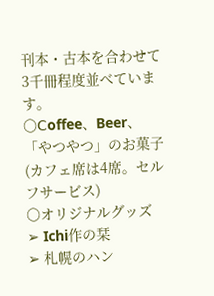刊本・古本を合わせて3千冊程度並べています。
〇Ⅽoffee、Beer、「やつやつ」のお菓子
(カフェ席は4席。セルフサービス)
〇オリジナルグッズ
➢ Ichi作の栞
➢ 札幌のハン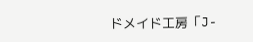ドメイド工房「J-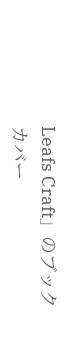Leafs Craft」のブックカバー